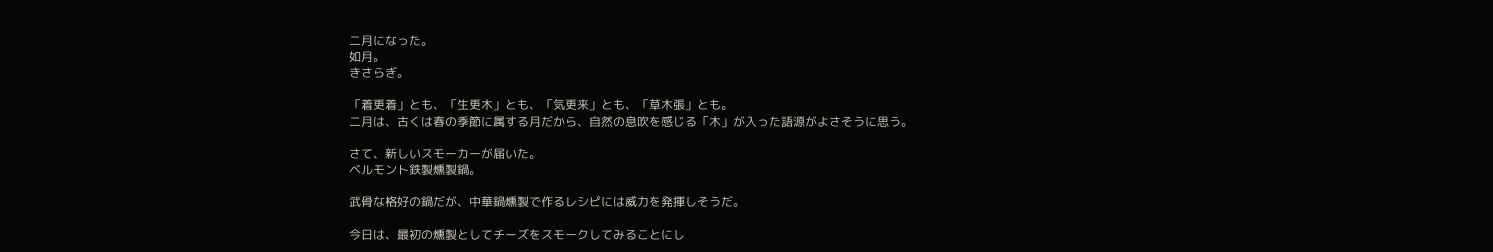二月になった。
如月。
きさらぎ。

「着更着」とも、「生更木」とも、「気更来」とも、「草木張」とも。
二月は、古くは春の季節に属する月だから、自然の息吹を感じる「木」が入った語源がよさそうに思う。

さて、新しいスモーカーが届いた。
ベルモント鉄製燻製鍋。

武骨な格好の鍋だが、中華鍋燻製で作るレシピには威力を発揮しそうだ。

今日は、最初の燻製としてチーズをスモークしてみることにし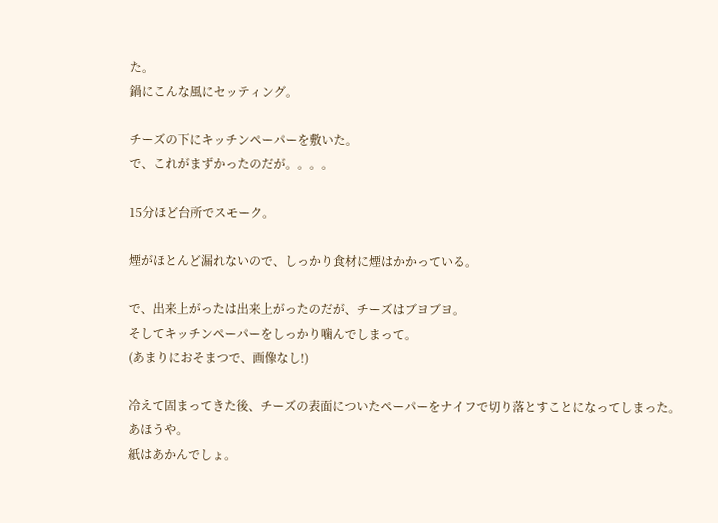た。
鍋にこんな風にセッティング。

チーズの下にキッチンペーパーを敷いた。
で、これがまずかったのだが。。。。

15分ほど台所でスモーク。

煙がほとんど漏れないので、しっかり食材に煙はかかっている。

で、出来上がったは出来上がったのだが、チーズはブヨブヨ。
そしてキッチンペーパーをしっかり噛んでしまって。
(あまりにおそまつで、画像なし!)

冷えて固まってきた後、チーズの表面についたペーパーをナイフで切り落とすことになってしまった。
あほうや。
紙はあかんでしょ。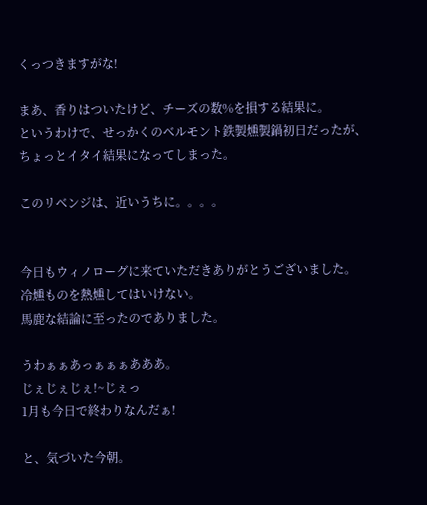くっつきますがな!

まあ、香りはついたけど、チーズの数%を損する結果に。
というわけで、せっかくのベルモント鉄製燻製鍋初日だったが、ちょっとイタイ結果になってしまった。

このリベンジは、近いうちに。。。。


今日もウィノローグに来ていただきありがとうございました。
冷燻ものを熱燻してはいけない。
馬鹿な結論に至ったのでありました。

うわぁぁあっぁぁぁあああ。
じぇじぇじぇ!~じぇっ
1月も今日で終わりなんだぁ!

と、気づいた今朝。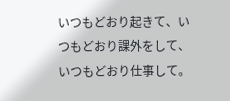いつもどおり起きて、いつもどおり課外をして、いつもどおり仕事して。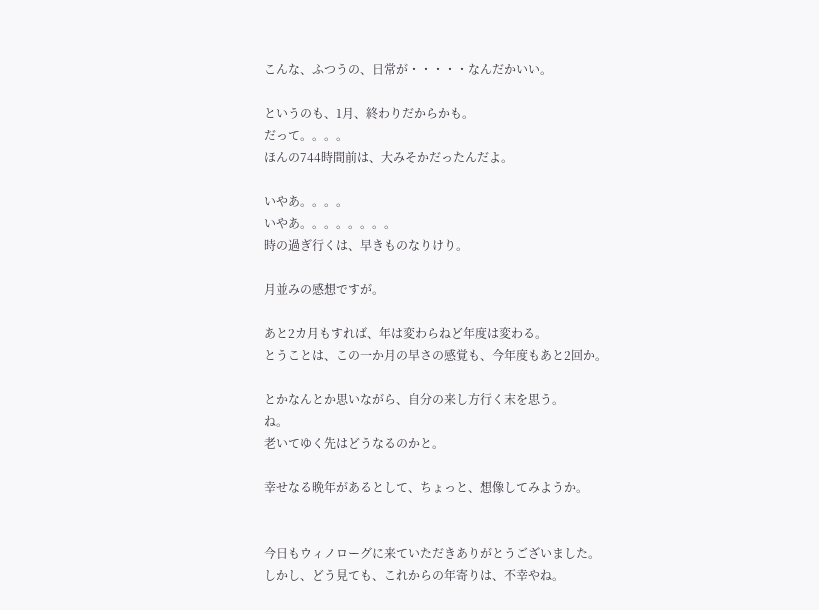こんな、ふつうの、日常が・・・・・なんだかいい。

というのも、1月、終わりだからかも。
だって。。。。
ほんの744時間前は、大みそかだったんだよ。

いやあ。。。。
いやあ。。。。。。。。
時の過ぎ行くは、早きものなりけり。

月並みの感想ですが。

あと2カ月もすれば、年は変わらねど年度は変わる。
とうことは、この一か月の早さの感覚も、今年度もあと2回か。

とかなんとか思いながら、自分の来し方行く末を思う。
ね。
老いてゆく先はどうなるのかと。

幸せなる晩年があるとして、ちょっと、想像してみようか。


今日もウィノローグに来ていただきありがとうございました。
しかし、どう見ても、これからの年寄りは、不幸やね。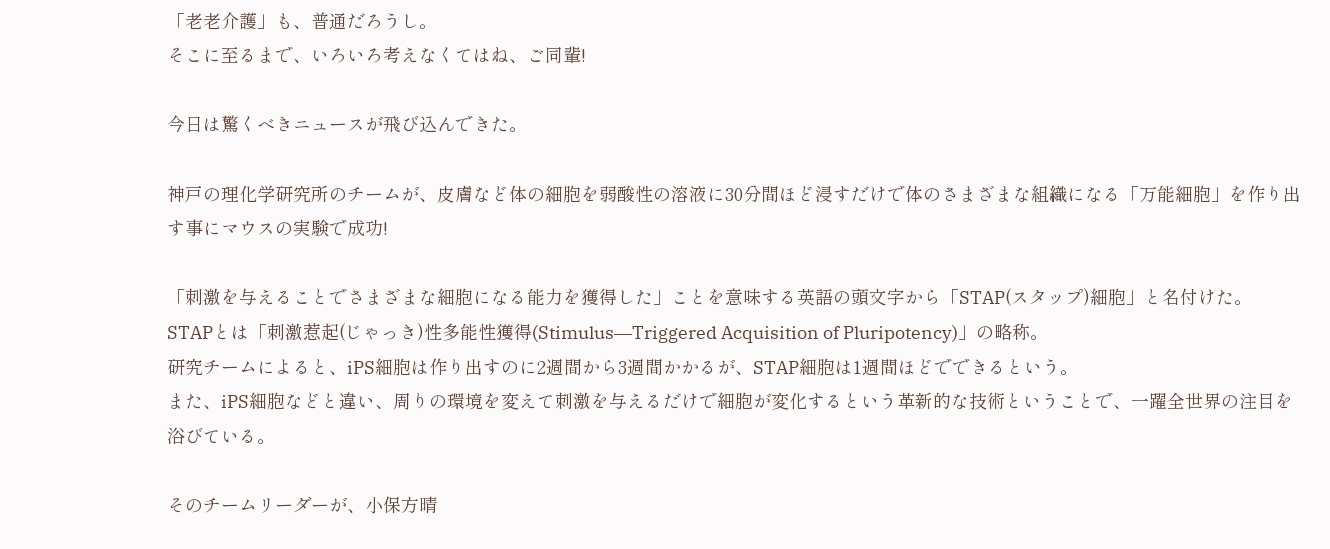「老老介護」も、普通だろうし。
そこに至るまで、いろいろ考えなくてはね、ご同輩!

今日は驚くべきニュースが飛び込んできた。

神戸の理化学研究所のチームが、皮膚など体の細胞を弱酸性の溶液に30分間ほど浸すだけで体のさまざまな組織になる「万能細胞」を作り出す事にマウスの実験で成功!

「刺激を与えることでさまざまな細胞になる能力を獲得した」ことを意味する英語の頭文字から「STAP(スタップ)細胞」と名付けた。
STAPとは「刺激惹起(じゃっき)性多能性獲得(Stimulus―Triggered Acquisition of Pluripotency)」の略称。
研究チームによると、iPS細胞は作り出すのに2週間から3週間かかるが、STAP細胞は1週間ほどでできるという。
また、iPS細胞などと違い、周りの環境を変えて刺激を与えるだけで細胞が変化するという革新的な技術ということで、一躍全世界の注目を浴びている。

そのチームリーダーが、小保方晴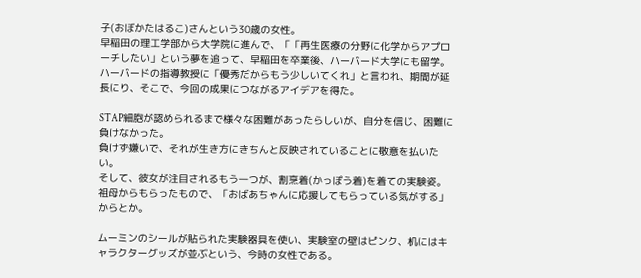子(おぼかたはるこ)さんという30歳の女性。
早稲田の理工学部から大学院に進んで、「「再生医療の分野に化学からアプローチしたい」という夢を追って、早稲田を卒業後、ハーバード大学にも留学。
ハーバードの指導教授に「優秀だからもう少しいてくれ」と言われ、期間が延長にり、そこで、今回の成果につながるアイデアを得た。

STAP細胞が認められるまで様々な困難があったらしいが、自分を信じ、困難に負けなかった。
負けず嫌いで、それが生き方にきちんと反映されていることに敬意を払いたい。
そして、彼女が注目されるもう一つが、割烹着(かっぽう着)を着ての実験姿。
祖母からもらったもので、「おばあちゃんに応援してもらっている気がする」からとか。

ムーミンのシールが貼られた実験器具を使い、実験室の壁はピンク、机にはキャラクターグッズが並ぶという、今時の女性である。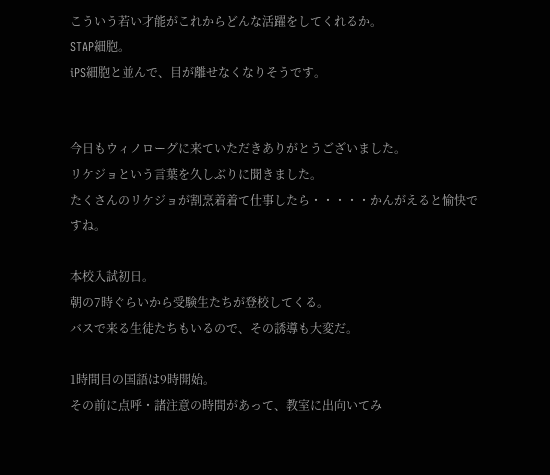こういう若い才能がこれからどんな活躍をしてくれるか。
STAP細胞。
iPS細胞と並んで、目が離せなくなりそうです。


今日もウィノローグに来ていただきありがとうございました。
リケジョという言葉を久しぶりに聞きました。
たくさんのリケジョが割烹着着て仕事したら・・・・・かんがえると愉快ですね。

本校入試初日。
朝の7時ぐらいから受験生たちが登校してくる。
バスで来る生徒たちもいるので、その誘導も大変だ。

1時間目の国語は9時開始。
その前に点呼・諸注意の時間があって、教室に出向いてみ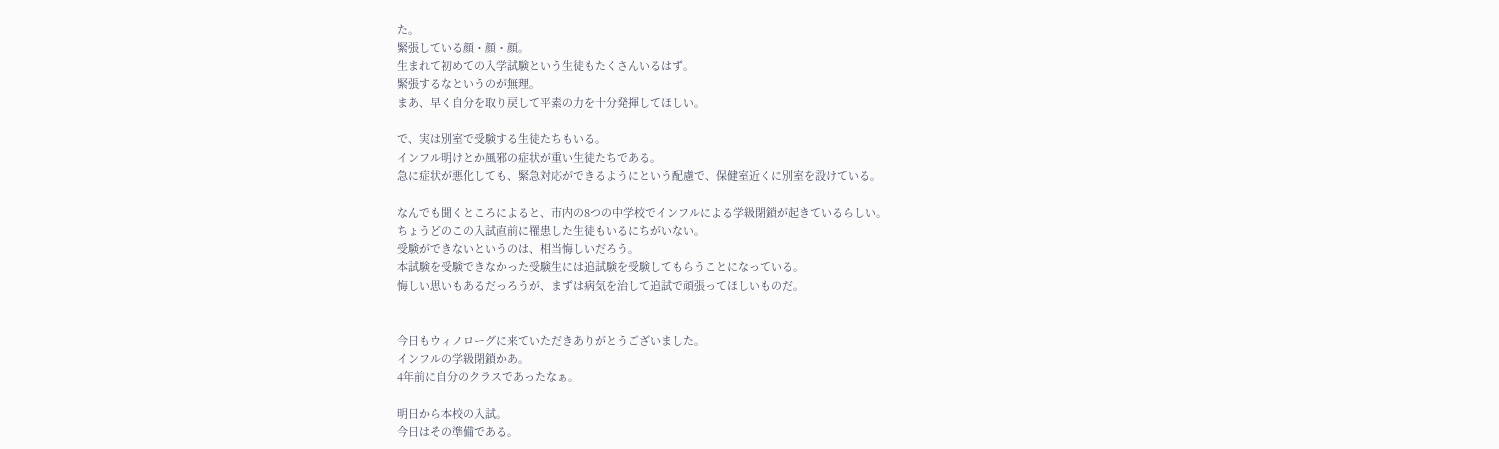た。
緊張している顔・顔・顔。
生まれて初めての入学試験という生徒もたくさんいるはず。
緊張するなというのが無理。
まあ、早く自分を取り戻して平素の力を十分発揮してほしい。

で、実は別室で受験する生徒たちもいる。
インフル明けとか風邪の症状が重い生徒たちである。
急に症状が悪化しても、緊急対応ができるようにという配慮で、保健室近くに別室を設けている。

なんでも聞くところによると、市内の8つの中学校でインフルによる学級閉鎖が起きているらしい。
ちょうどのこの入試直前に罹患した生徒もいるにちがいない。
受験ができないというのは、相当悔しいだろう。
本試験を受験できなかった受験生には追試験を受験してもらうことになっている。
悔しい思いもあるだっろうが、まずは病気を治して追試で頑張ってほしいものだ。


今日もウィノローグに来ていただきありがとうございました。
インフルの学級閉鎖かあ。
4年前に自分のクラスであったなぁ。

明日から本校の入試。
今日はその準備である。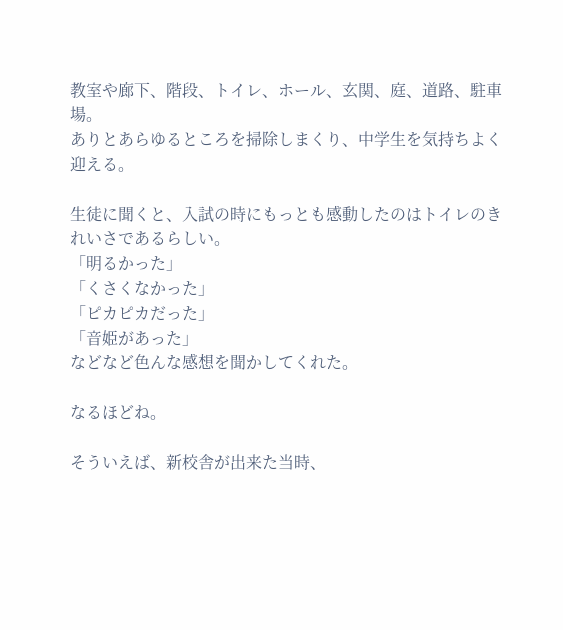教室や廊下、階段、トイレ、ホール、玄関、庭、道路、駐車場。
ありとあらゆるところを掃除しまくり、中学生を気持ちよく迎える。

生徒に聞くと、入試の時にもっとも感動したのはトイレのきれいさであるらしい。
「明るかった」
「くさくなかった」
「ピカピカだった」
「音姫があった」
などなど色んな感想を聞かしてくれた。

なるほどね。

そういえば、新校舎が出来た当時、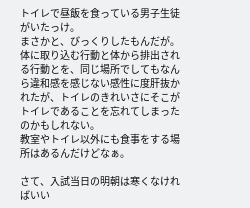トイレで昼飯を食っている男子生徒がいたっけ。
まさかと、びっくりしたもんだが。
体に取り込む行動と体から排出される行動とを、同じ場所でしてもなんら違和感を感じない感性に度肝抜かれたが、トイレのきれいさにそこがトイレであることを忘れてしまったのかもしれない。
教室やトイレ以外にも食事をする場所はあるんだけどなぁ。

さて、入試当日の明朝は寒くなければいい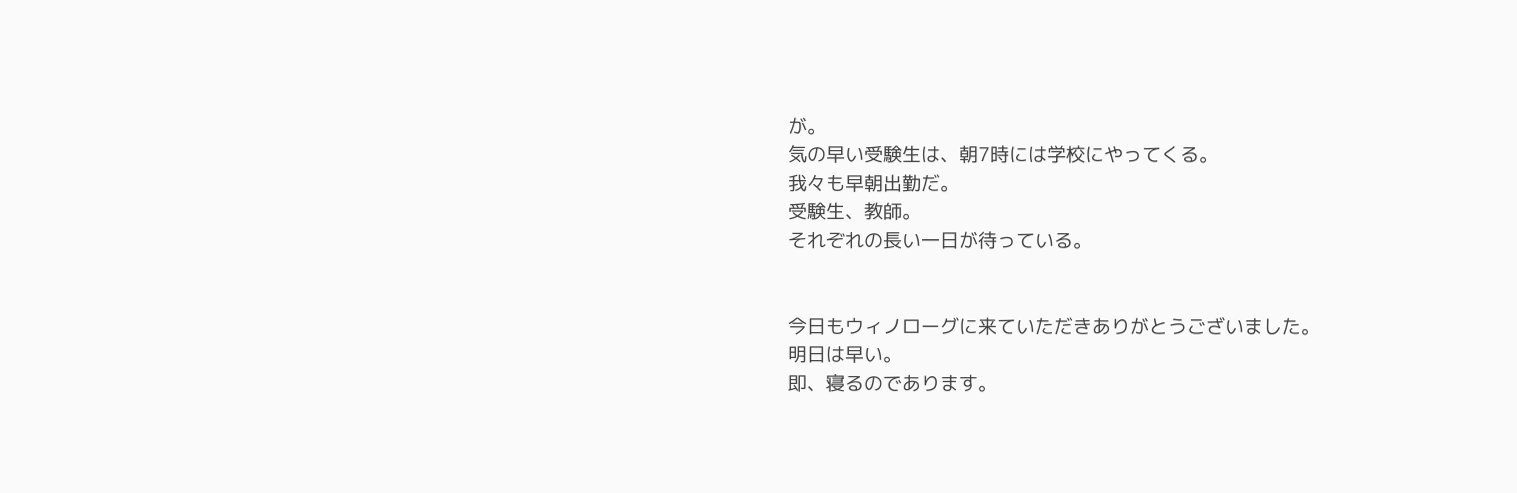が。
気の早い受験生は、朝7時には学校にやってくる。
我々も早朝出勤だ。
受験生、教師。
それぞれの長い一日が待っている。


今日もウィノローグに来ていただきありがとうございました。
明日は早い。
即、寝るのであります。